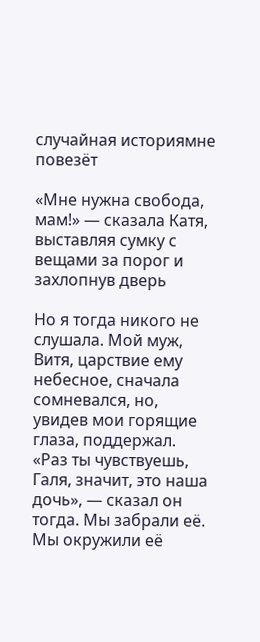случайная историямне повезёт

«Мне нужна свобода, мам!» — сказала Катя, выставляя сумку с вещами за порог и захлопнув дверь

Но я тогда никого не слушала. Мой муж, Витя, царствие ему небесное, сначала сомневался, но, увидев мои горящие глаза, поддержал. «Раз ты чувствуешь, Галя, значит, это наша дочь», — сказал он тогда. Мы забрали её. Мы окружили её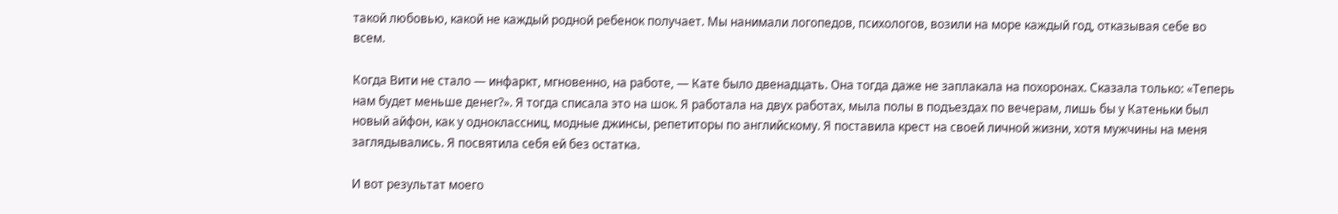такой любовью, какой не каждый родной ребенок получает. Мы нанимали логопедов, психологов, возили на море каждый год, отказывая себе во всем.

Когда Вити не стало — инфаркт, мгновенно, на работе, — Кате было двенадцать. Она тогда даже не заплакала на похоронах. Сказала только: «Теперь нам будет меньше денег?». Я тогда списала это на шок. Я работала на двух работах, мыла полы в подъездах по вечерам, лишь бы у Катеньки был новый айфон, как у одноклассниц, модные джинсы, репетиторы по английскому. Я поставила крест на своей личной жизни, хотя мужчины на меня заглядывались. Я посвятила себя ей без остатка.

И вот результат моего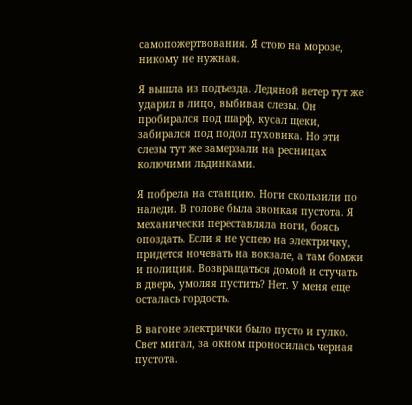самопожертвования. Я стою на морозе, никому не нужная.

Я вышла из подъезда. Ледяной ветер тут же ударил в лицо, выбивая слезы. Он пробирался под шарф, кусал щеки, забирался под подол пуховика. Но эти слезы тут же замерзали на ресницах колючими льдинками.

Я побрела на станцию. Ноги скользили по наледи. В голове была звонкая пустота. Я механически переставляла ноги, боясь опоздать. Если я не успею на электричку, придется ночевать на вокзале, а там бомжи и полиция. Возвращаться домой и стучать в дверь, умоляя пустить? Нет. У меня еще осталась гордость.

В вагоне электрички было пусто и гулко. Свет мигал, за окном проносилась черная пустота.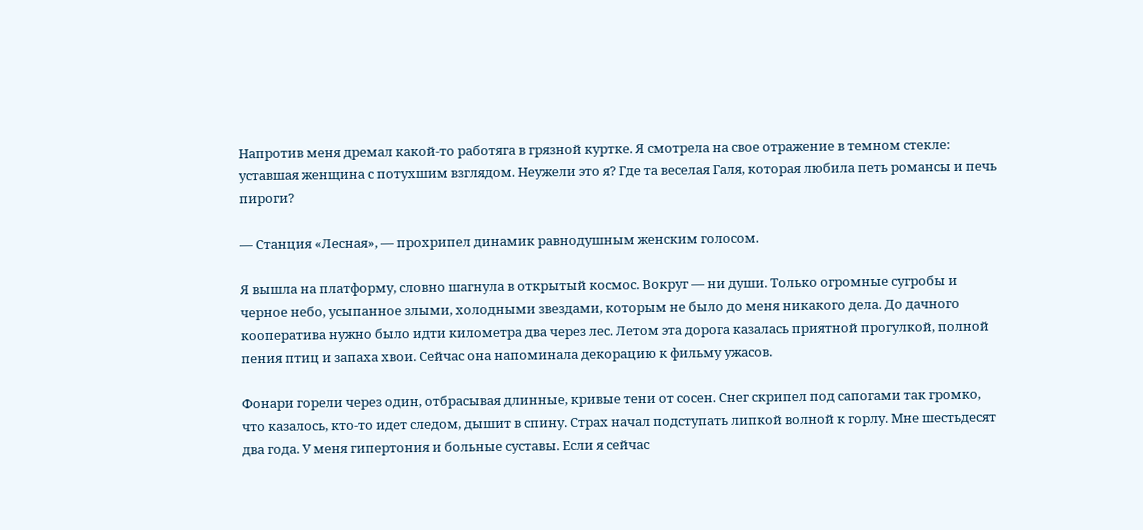Напротив меня дремал какой-то работяга в грязной куртке. Я смотрела на свое отражение в темном стекле: уставшая женщина с потухшим взглядом. Неужели это я? Где та веселая Галя, которая любила петь романсы и печь пироги?

— Станция «Лесная», — прохрипел динамик равнодушным женским голосом.

Я вышла на платформу, словно шагнула в открытый космос. Вокруг — ни души. Только огромные сугробы и черное небо, усыпанное злыми, холодными звездами, которым не было до меня никакого дела. До дачного кооператива нужно было идти километра два через лес. Летом эта дорога казалась приятной прогулкой, полной пения птиц и запаха хвои. Сейчас она напоминала декорацию к фильму ужасов.

Фонари горели через один, отбрасывая длинные, кривые тени от сосен. Снег скрипел под сапогами так громко, что казалось, кто-то идет следом, дышит в спину. Страх начал подступать липкой волной к горлу. Мне шестьдесят два года. У меня гипертония и больные суставы. Если я сейчас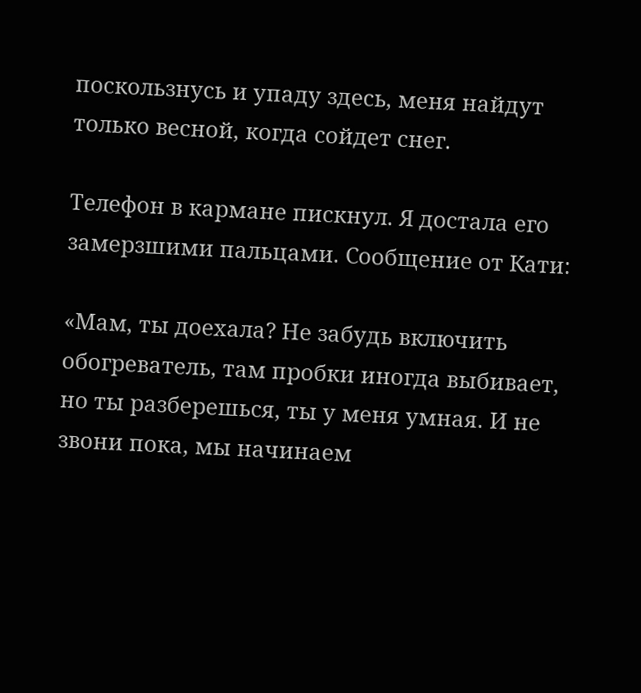поскользнусь и упаду здесь, меня найдут только весной, когда сойдет снег.

Телефон в кармане пискнул. Я достала его замерзшими пальцами. Сообщение от Кати:

«Мам, ты доехала? Не забудь включить обогреватель, там пробки иногда выбивает, но ты разберешься, ты у меня умная. И не звони пока, мы начинаем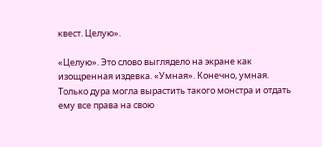квест. Целую».

«Целую». Это слово выглядело на экране как изощренная издевка. «Умная». Конечно, умная. Только дура могла вырастить такого монстра и отдать ему все права на свою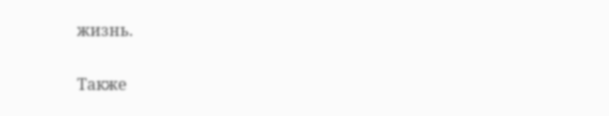жизнь.

Также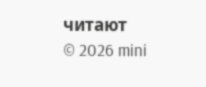читают
© 2026 mini